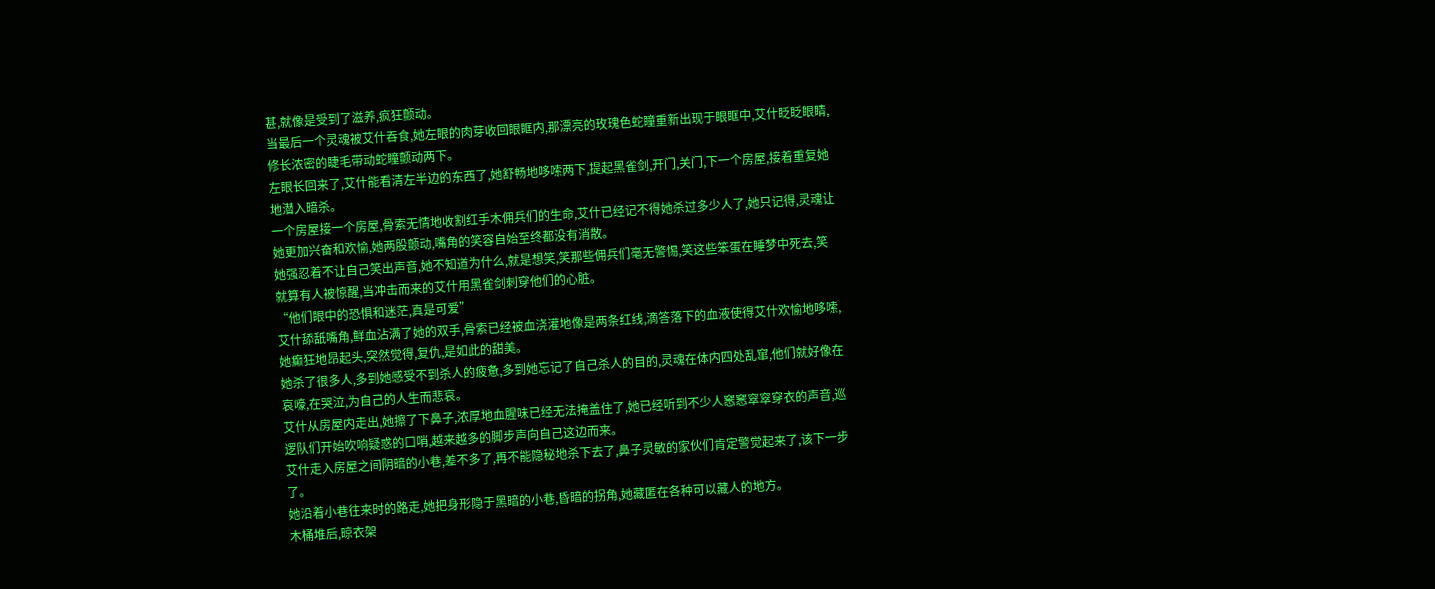甚,就像是受到了滋养,疯狂颤动。
当最后一个灵魂被艾什吞食,她左眼的肉芽收回眼眶内,那漂亮的玫瑰色蛇瞳重新出现于眼眶中,艾什眨眨眼睛,修长浓密的睫毛带动蛇瞳颤动两下。
左眼长回来了,艾什能看清左半边的东西了,她舒畅地哆嗦两下,提起黑雀剑,开门,关门,下一个房屋,接着重复她地潜入暗杀。
一个房屋接一个房屋,骨索无情地收割红手木佣兵们的生命,艾什已经记不得她杀过多少人了,她只记得,灵魂让她更加兴奋和欢愉,她两股颤动,嘴角的笑容自始至终都没有消散。
她强忍着不让自己笑出声音,她不知道为什么,就是想笑,笑那些佣兵们毫无警惕,笑这些笨蛋在睡梦中死去,笑就算有人被惊醒,当冲击而来的艾什用黑雀剑刺穿他们的心脏。
“他们眼中的恐惧和迷茫,真是可爱”
艾什舔舐嘴角,鲜血沾满了她的双手,骨索已经被血浇灌地像是两条红线,滴答落下的血液使得艾什欢愉地哆嗦,她癫狂地昂起头,突然觉得,复仇,是如此的甜美。
她杀了很多人,多到她感受不到杀人的疲惫,多到她忘记了自己杀人的目的,灵魂在体内四处乱窜,他们就好像在哀嚎,在哭泣,为自己的人生而悲哀。
艾什从房屋内走出,她擦了下鼻子,浓厚地血腥味已经无法掩盖住了,她已经听到不少人窸窸窣窣穿衣的声音,巡逻队们开始吹响疑惑的口哨,越来越多的脚步声向自己这边而来。
艾什走入房屋之间阴暗的小巷,差不多了,再不能隐秘地杀下去了,鼻子灵敏的家伙们肯定警觉起来了,该下一步了。
她沿着小巷往来时的路走,她把身形隐于黑暗的小巷,昏暗的拐角,她藏匿在各种可以藏人的地方。
木桶堆后,晾衣架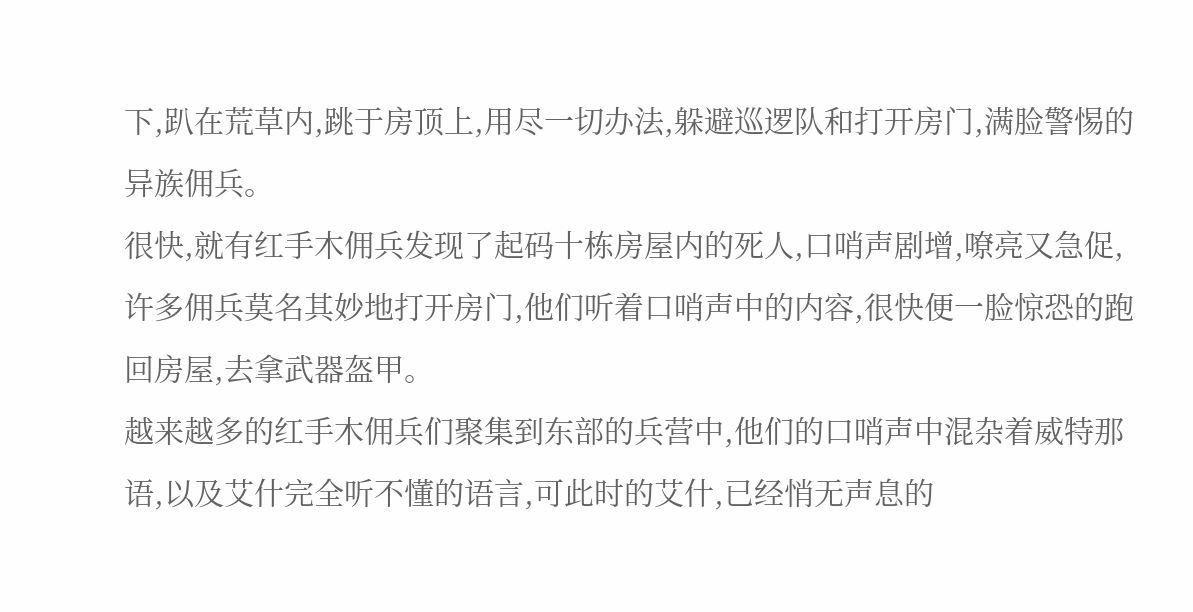下,趴在荒草内,跳于房顶上,用尽一切办法,躲避巡逻队和打开房门,满脸警惕的异族佣兵。
很快,就有红手木佣兵发现了起码十栋房屋内的死人,口哨声剧增,嘹亮又急促,许多佣兵莫名其妙地打开房门,他们听着口哨声中的内容,很快便一脸惊恐的跑回房屋,去拿武器盔甲。
越来越多的红手木佣兵们聚集到东部的兵营中,他们的口哨声中混杂着威特那语,以及艾什完全听不懂的语言,可此时的艾什,已经悄无声息的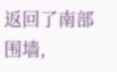返回了南部围墙,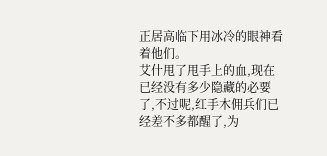正居高临下用冰冷的眼神看着他们。
艾什甩了甩手上的血,现在已经没有多少隐藏的必要了,不过呢,红手木佣兵们已经差不多都醒了,为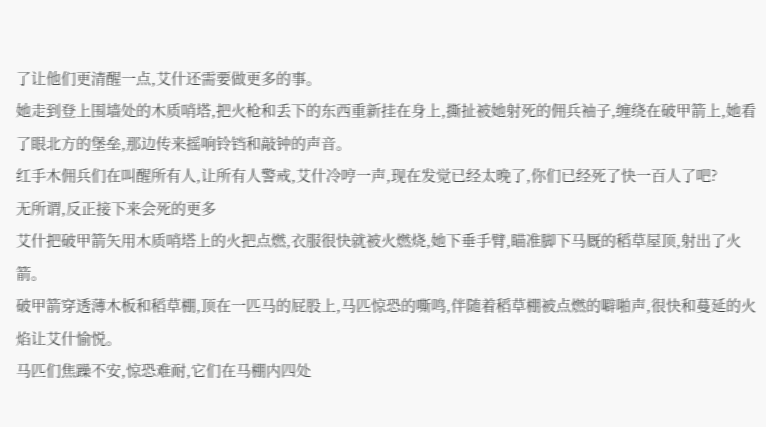了让他们更清醒一点,艾什还需要做更多的事。
她走到登上围墙处的木质哨塔,把火枪和丢下的东西重新挂在身上,撕扯被她射死的佣兵袖子,缠绕在破甲箭上,她看了眼北方的堡垒,那边传来摇响铃铛和敲钟的声音。
红手木佣兵们在叫醒所有人,让所有人警戒,艾什冷哼一声,现在发觉已经太晚了,你们已经死了快一百人了吧?
无所谓,反正接下来会死的更多
艾什把破甲箭矢用木质哨塔上的火把点燃,衣服很快就被火燃烧,她下垂手臂,瞄准脚下马厩的稻草屋顶,射出了火箭。
破甲箭穿透薄木板和稻草棚,顶在一匹马的屁股上,马匹惊恐的嘶鸣,伴随着稻草棚被点燃的噼啪声,很快和蔓延的火焰让艾什愉悦。
马匹们焦躁不安,惊恐难耐,它们在马棚内四处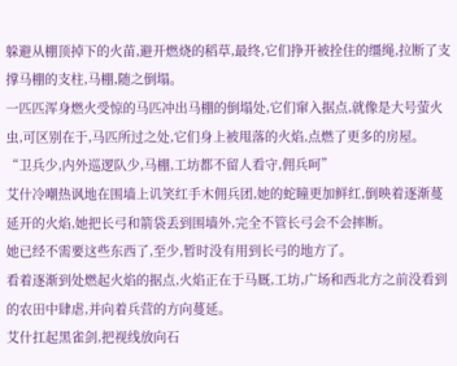躲避从棚顶掉下的火苗,避开燃烧的稻草,最终,它们挣开被拴住的缰绳,拉断了支撑马棚的支柱,马棚,随之倒塌。
一匹匹浑身燃火受惊的马匹冲出马棚的倒塌处,它们窜入据点,就像是大号萤火虫,可区别在于,马匹所过之处,它们身上被甩落的火焰,点燃了更多的房屋。
“卫兵少,内外巡逻队少,马棚,工坊都不留人看守,佣兵呵”
艾什冷嘲热讽地在围墙上讥笑红手木佣兵团,她的蛇瞳更加鲜红,倒映着逐渐蔓延开的火焰,她把长弓和箭袋丢到围墙外,完全不管长弓会不会摔断。
她已经不需要这些东西了,至少,暂时没有用到长弓的地方了。
看着逐渐到处燃起火焰的据点,火焰正在于马厩,工坊,广场和西北方之前没看到的农田中肆虐,并向着兵营的方向蔓延。
艾什扛起黑雀剑,把视线放向石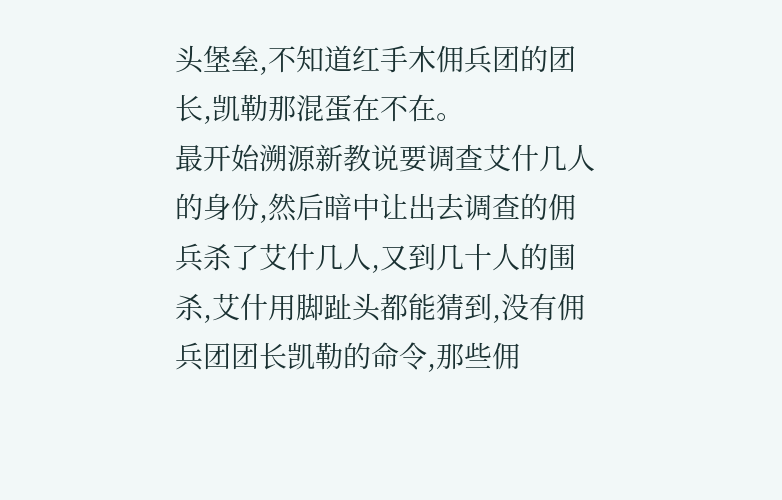头堡垒,不知道红手木佣兵团的团长,凯勒那混蛋在不在。
最开始溯源新教说要调查艾什几人的身份,然后暗中让出去调查的佣兵杀了艾什几人,又到几十人的围杀,艾什用脚趾头都能猜到,没有佣兵团团长凯勒的命令,那些佣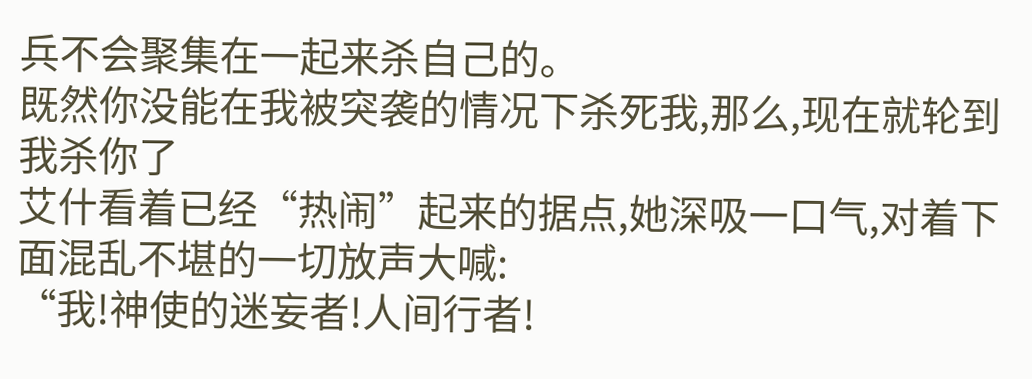兵不会聚集在一起来杀自己的。
既然你没能在我被突袭的情况下杀死我,那么,现在就轮到我杀你了
艾什看着已经“热闹”起来的据点,她深吸一口气,对着下面混乱不堪的一切放声大喊:
“我!神使的迷妄者!人间行者!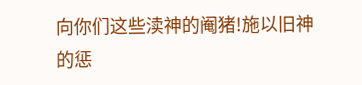向你们这些渎神的阉猪!施以旧神的惩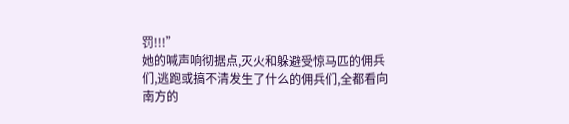罚!!!”
她的喊声响彻据点,灭火和躲避受惊马匹的佣兵们,逃跑或搞不清发生了什么的佣兵们,全都看向南方的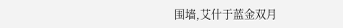围墙,艾什于蓝金双月